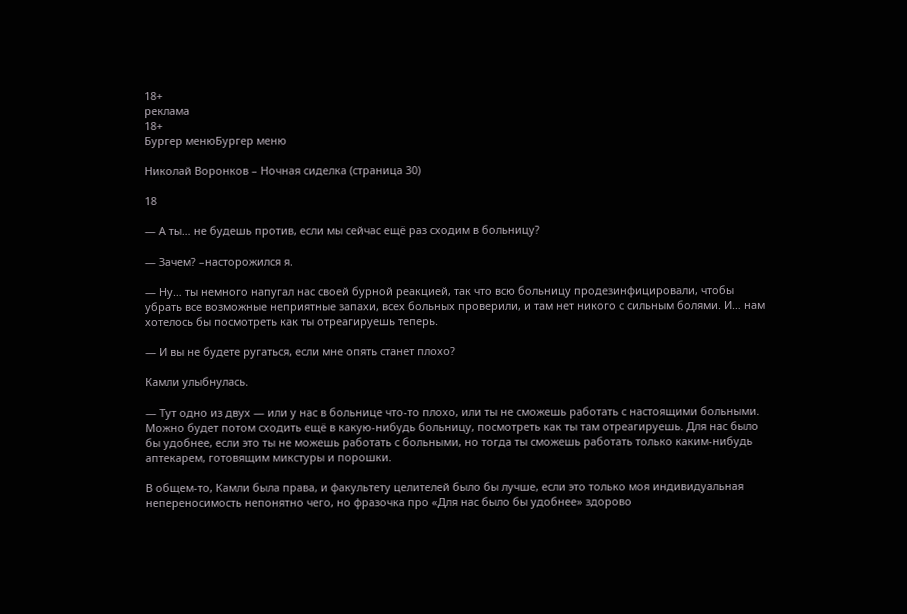18+
реклама
18+
Бургер менюБургер меню

Николай Воронков – Ночная сиделка (страница 30)

18

— А ты… не будешь против, если мы сейчас ещё раз сходим в больницу?

— Зачем? –насторожился я.

— Ну… ты немного напугал нас своей бурной реакцией, так что всю больницу продезинфицировали, чтобы убрать все возможные неприятные запахи, всех больных проверили, и там нет никого с сильным болями. И… нам хотелось бы посмотреть как ты отреагируешь теперь.

— И вы не будете ругаться, если мне опять станет плохо?

Камли улыбнулась.

— Тут одно из двух — или у нас в больнице что-то плохо, или ты не сможешь работать с настоящими больными. Можно будет потом сходить ещё в какую-нибудь больницу, посмотреть как ты там отреагируешь. Для нас было бы удобнее, если это ты не можешь работать с больными, но тогда ты сможешь работать только каким-нибудь аптекарем, готовящим микстуры и порошки.

В общем-то, Камли была права, и факультету целителей было бы лучше, если это только моя индивидуальная непереносимость непонятно чего, но фразочка про «Для нас было бы удобнее» здорово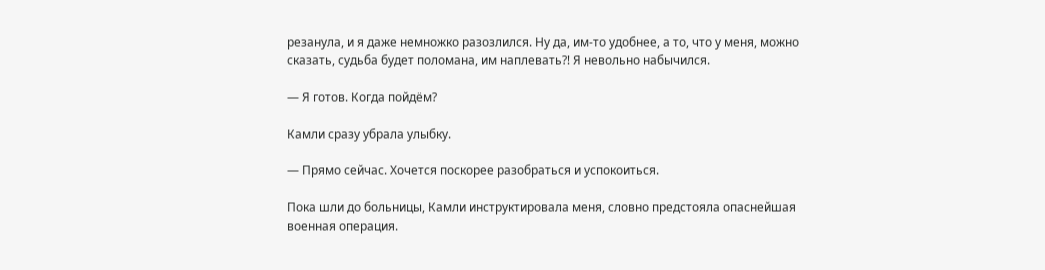резанула, и я даже немножко разозлился. Ну да, им-то удобнее, а то, что у меня, можно сказать, судьба будет поломана, им наплевать⁈ Я невольно набычился.

— Я готов. Когда пойдём?

Камли сразу убрала улыбку.

— Прямо сейчас. Хочется поскорее разобраться и успокоиться.

Пока шли до больницы, Камли инструктировала меня, словно предстояла опаснейшая военная операция.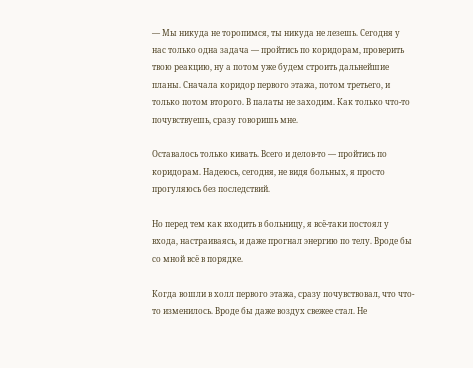— Мы никуда не торопимся, ты никуда не лезешь. Сегодня у нас только одна задача — пройтись по коридорам, проверить твою реакцию, ну а потом уже будем строить дальнейшие планы. Сначала коридор первого этажа, потом третьего, и только потом второго. В палаты не заходим. Как только что-то почувствуешь, сразу говоришь мне.

Оставалось только кивать. Всего и делов-то — пройтись по коридорам. Надеюсь, сегодня, не видя больных, я просто прогуляюсь без последствий.

Но перед тем как входить в больницу, я всё-таки постоял у входа, настраиваясь, и даже прогнал энергию по телу. Вроде бы со мной всё в порядке.

Когда вошли в холл первого этажа, сразу почувствовал, что что-то изменилось. Вроде бы даже воздух свежее стал. Не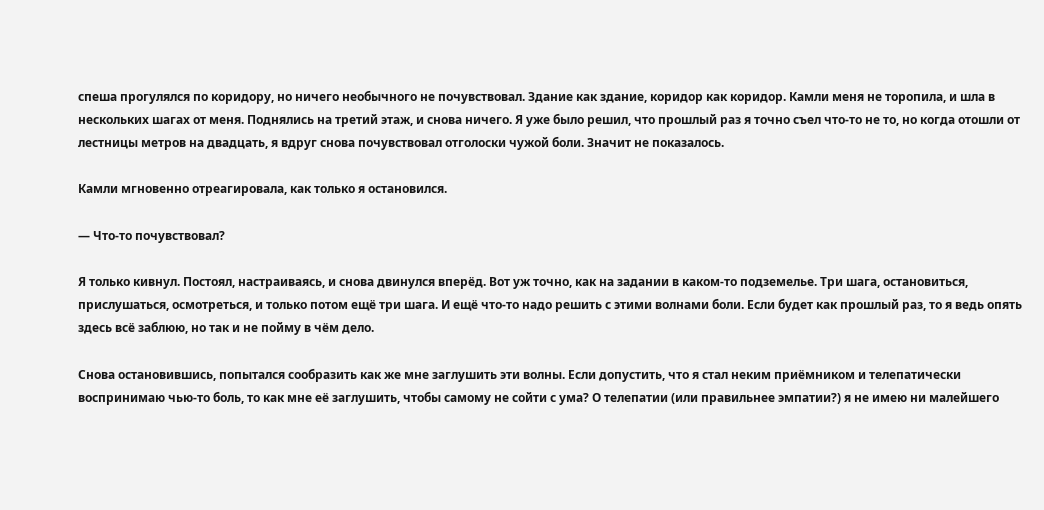спеша прогулялся по коридору, но ничего необычного не почувствовал. Здание как здание, коридор как коридор. Камли меня не торопила, и шла в нескольких шагах от меня. Поднялись на третий этаж, и снова ничего. Я уже было решил, что прошлый раз я точно съел что-то не то, но когда отошли от лестницы метров на двадцать, я вдруг снова почувствовал отголоски чужой боли. Значит не показалось.

Камли мгновенно отреагировала, как только я остановился.

— Что-то почувствовал?

Я только кивнул. Постоял, настраиваясь, и снова двинулся вперёд. Вот уж точно, как на задании в каком-то подземелье. Три шага, остановиться, прислушаться, осмотреться, и только потом ещё три шага. И ещё что-то надо решить с этими волнами боли. Если будет как прошлый раз, то я ведь опять здесь всё заблюю, но так и не пойму в чём дело.

Снова остановившись, попытался сообразить как же мне заглушить эти волны. Если допустить, что я стал неким приёмником и телепатически воспринимаю чью-то боль, то как мне её заглушить, чтобы самому не сойти с ума? О телепатии (или правильнее эмпатии?) я не имею ни малейшего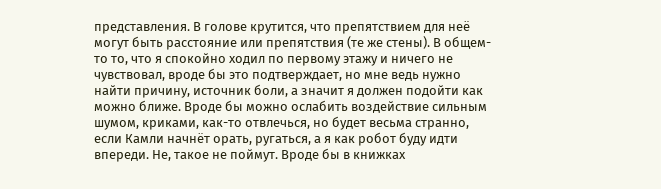представления. В голове крутится, что препятствием для неё могут быть расстояние или препятствия (те же стены). В общем-то то, что я спокойно ходил по первому этажу и ничего не чувствовал, вроде бы это подтверждает, но мне ведь нужно найти причину, источник боли, а значит я должен подойти как можно ближе. Вроде бы можно ослабить воздействие сильным шумом, криками, как-то отвлечься, но будет весьма странно, если Камли начнёт орать, ругаться, а я как робот буду идти впереди. Не, такое не поймут. Вроде бы в книжках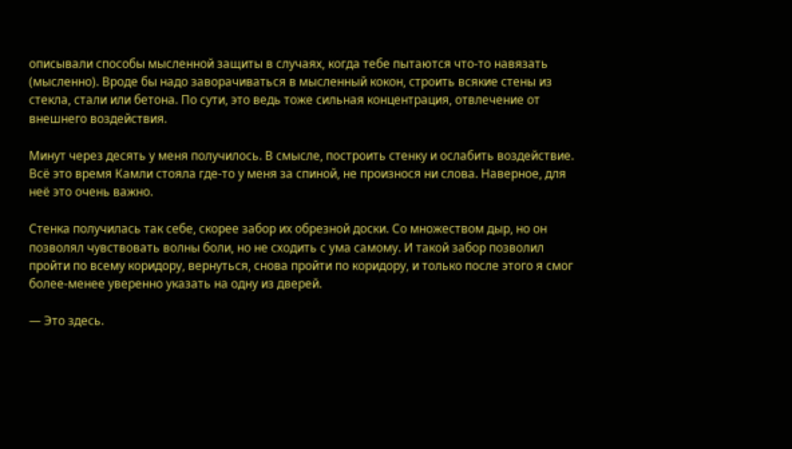описывали способы мысленной защиты в случаях, когда тебе пытаются что-то навязать (мысленно). Вроде бы надо заворачиваться в мысленный кокон, строить всякие стены из стекла, стали или бетона. По сути, это ведь тоже сильная концентрация, отвлечение от внешнего воздействия.

Минут через десять у меня получилось. В смысле, построить стенку и ослабить воздействие. Всё это время Камли стояла где-то у меня за спиной, не произнося ни слова. Наверное, для неё это очень важно.

Стенка получилась так себе, скорее забор их обрезной доски. Со множеством дыр, но он позволял чувствовать волны боли, но не сходить с ума самому. И такой забор позволил пройти по всему коридору, вернуться, снова пройти по коридору, и только после этого я смог более-менее уверенно указать на одну из дверей.

— Это здесь.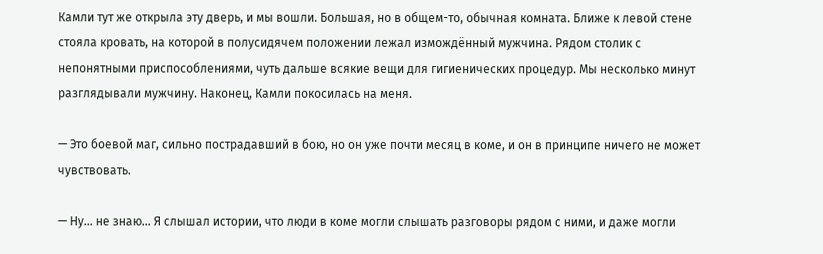Камли тут же открыла эту дверь, и мы вошли. Большая, но в общем-то, обычная комната. Ближе к левой стене стояла кровать, на которой в полусидячем положении лежал измождённый мужчина. Рядом столик с непонятными приспособлениями, чуть дальше всякие вещи для гигиенических процедур. Мы несколько минут разглядывали мужчину. Наконец, Камли покосилась на меня.

— Это боевой маг, сильно пострадавший в бою, но он уже почти месяц в коме, и он в принципе ничего не может чувствовать.

— Ну… не знаю… Я слышал истории, что люди в коме могли слышать разговоры рядом с ними, и даже могли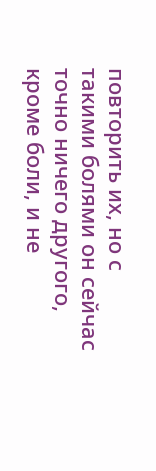повторить их, но с такими болями он сейчас точно ничего другого, кроме боли, и не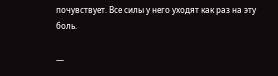почувствует. Все силы у него уходят как раз на эту боль.

—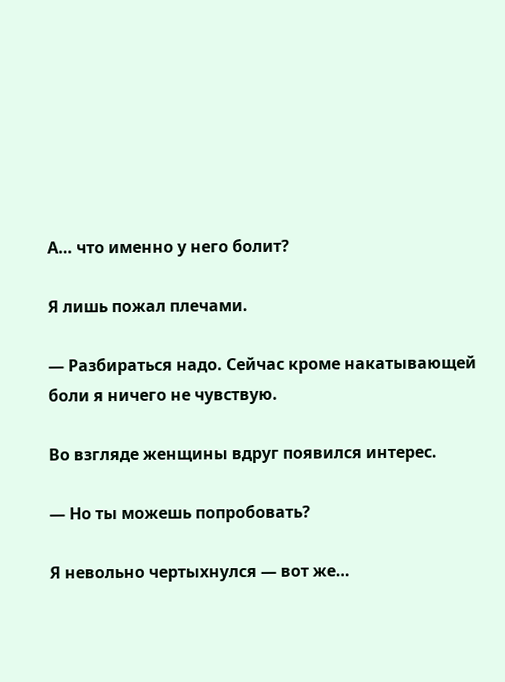А… что именно у него болит?

Я лишь пожал плечами.

— Разбираться надо. Сейчас кроме накатывающей боли я ничего не чувствую.

Во взгляде женщины вдруг появился интерес.

— Но ты можешь попробовать?

Я невольно чертыхнулся — вот же…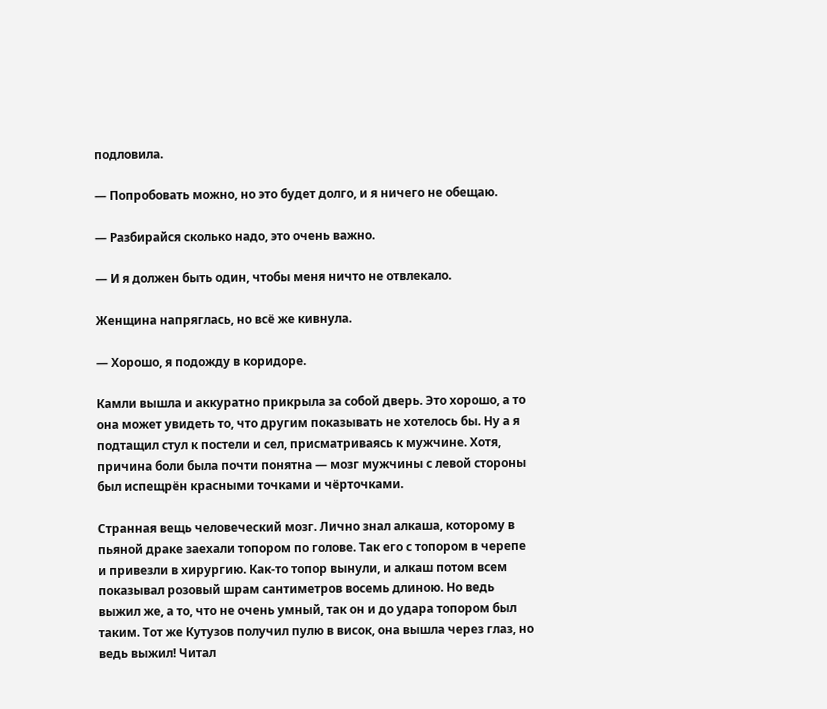подловила.

— Попробовать можно, но это будет долго, и я ничего не обещаю.

— Разбирайся сколько надо, это очень важно.

— И я должен быть один, чтобы меня ничто не отвлекало.

Женщина напряглась, но всё же кивнула.

— Хорошо, я подожду в коридоре.

Камли вышла и аккуратно прикрыла за собой дверь. Это хорошо, а то она может увидеть то, что другим показывать не хотелось бы. Ну а я подтащил стул к постели и сел, присматриваясь к мужчине. Хотя, причина боли была почти понятна — мозг мужчины с левой стороны был испещрён красными точками и чёрточками.

Странная вещь человеческий мозг. Лично знал алкаша, которому в пьяной драке заехали топором по голове. Так его с топором в черепе и привезли в хирургию. Как-то топор вынули, и алкаш потом всем показывал розовый шрам сантиметров восемь длиною. Но ведь выжил же, а то, что не очень умный, так он и до удара топором был таким. Тот же Кутузов получил пулю в висок, она вышла через глаз, но ведь выжил! Читал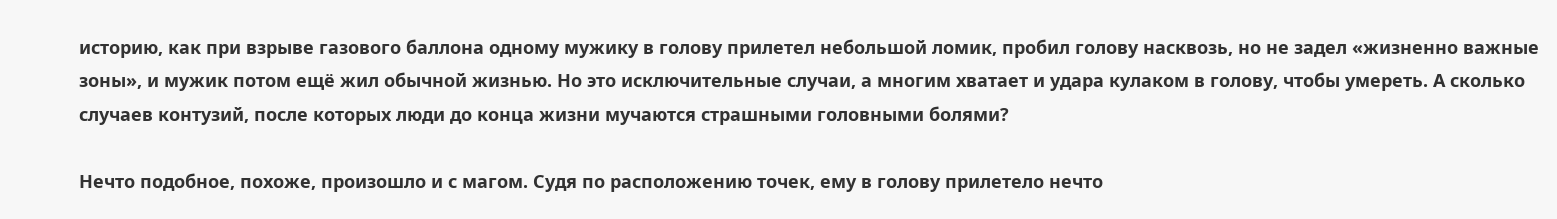историю, как при взрыве газового баллона одному мужику в голову прилетел небольшой ломик, пробил голову насквозь, но не задел «жизненно важные зоны», и мужик потом ещё жил обычной жизнью. Но это исключительные случаи, а многим хватает и удара кулаком в голову, чтобы умереть. А сколько случаев контузий, после которых люди до конца жизни мучаются страшными головными болями?

Нечто подобное, похоже, произошло и с магом. Судя по расположению точек, ему в голову прилетело нечто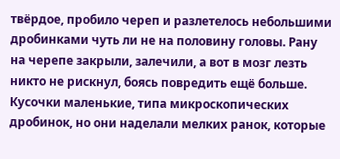твёрдое, пробило череп и разлетелось небольшими дробинками чуть ли не на половину головы. Рану на черепе закрыли, залечили, а вот в мозг лезть никто не рискнул, боясь повредить ещё больше. Кусочки маленькие, типа микроскопических дробинок, но они наделали мелких ранок, которые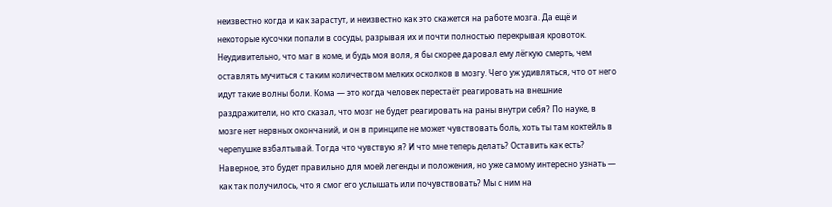неизвестно когда и как зарастут, и неизвестно как это скажется на работе мозга. Да ещё и некоторые кусочки попали в сосуды, разрывая их и почти полностью перекрывая кровоток. Неудивительно, что маг в коме, и будь моя воля, я бы скорее даровал ему лёгкую смерть, чем оставлять мучиться с таким количеством мелких осколков в мозгу. Чего уж удивляться, что от него идут такие волны боли. Кома — это когда человек перестаёт реагировать на внешние раздражители, но кто сказал, что мозг не будет реагировать на раны внутри себя? По науке, в мозге нет нервных окончаний, и он в принципе не может чувствовать боль, хоть ты там коктейль в черепушке взбалтывай. Тогда что чувствую я? И что мне теперь делать? Оставить как есть? Наверное, это будет правильно для моей легенды и положения, но уже самому интересно узнать — как так получилось, что я смог его услышать или почувствовать? Мы с ним на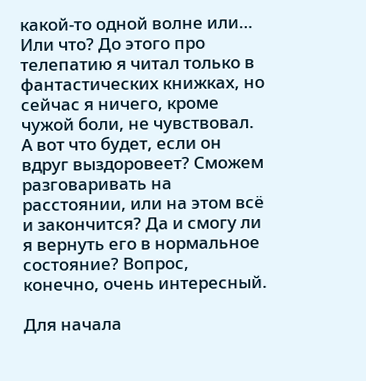какой-то одной волне или… Или что? До этого про телепатию я читал только в фантастических книжках, но сейчас я ничего, кроме чужой боли, не чувствовал. А вот что будет, если он вдруг выздоровеет? Сможем разговаривать на расстоянии, или на этом всё и закончится? Да и смогу ли я вернуть его в нормальное состояние? Вопрос, конечно, очень интересный.

Для начала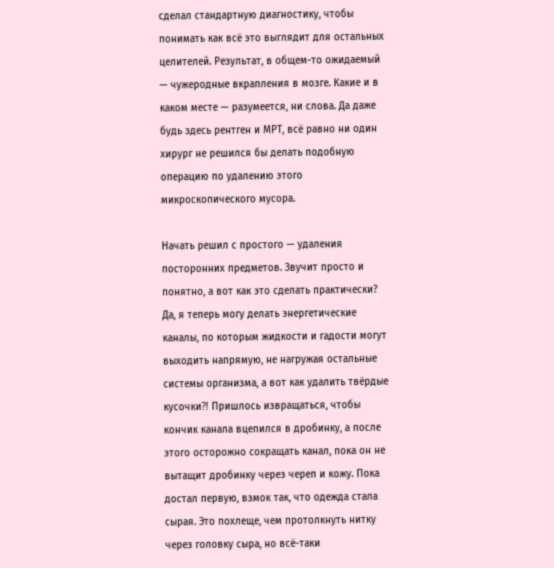сделал стандартную диагностику, чтобы понимать как всё это выглядит для остальных целителей. Результат, в общем-то ожидаемый — чужеродные вкрапления в мозге. Какие и в каком месте — разумеется, ни слова. Да даже будь здесь рентген и МРТ, всё равно ни один хирург не решился бы делать подобную операцию по удалению этого микроскопического мусора.

Начать решил с простого — удаления посторонних предметов. Звучит просто и понятно, а вот как это сделать практически? Да, я теперь могу делать энергетические каналы, по которым жидкости и гадости могут выходить напрямую, не нагружая остальные системы организма, а вот как удалить твёрдые кусочки⁈ Пришлось извращаться, чтобы кончик канала вцепился в дробинку, а после этого осторожно сокращать канал, пока он не вытащит дробинку через череп и кожу. Пока достал первую, взмок так, что одежда стала сырая. Это похлеще, чем протолкнуть нитку через головку сыра, но всё-таки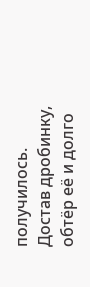получилось. Достав дробинку, обтёр её и долго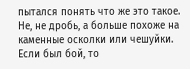пытался понять что же это такое. Не, не дробь, а больше похоже на каменные осколки или чешуйки. Если был бой, то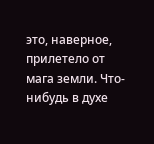это, наверное, прилетело от мага земли. Что-нибудь в духе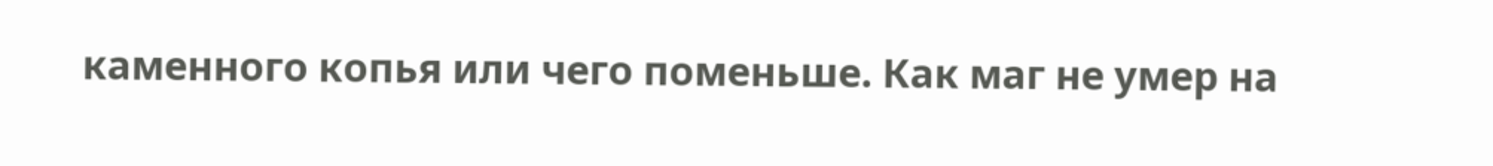каменного копья или чего поменьше. Как маг не умер на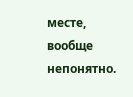месте, вообще непонятно.